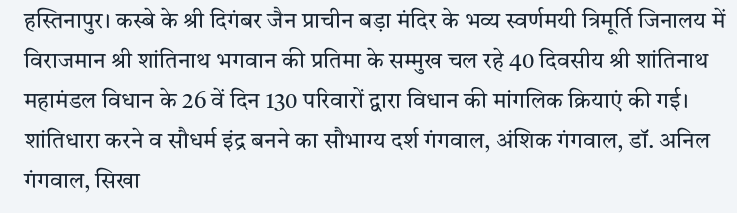हस्तिनापुर। कस्बे के श्री दिगंबर जैन प्राचीन बड़ा मंदिर के भव्य स्वर्णमयी त्रिमूर्ति जिनालय में विराजमान श्री शांतिनाथ भगवान की प्रतिमा के सम्मुख चल रहे 40 दिवसीय श्री शांतिनाथ महामंडल विधान के 26 वें दिन 130 परिवारों द्वारा विधान की मांगलिक क्रियाएं की गई। शांतिधारा करने व सौधर्म इंद्र बनने का सौभाग्य दर्श गंगवाल, अंशिक गंगवाल, डॉ. अनिल गंगवाल, सिखा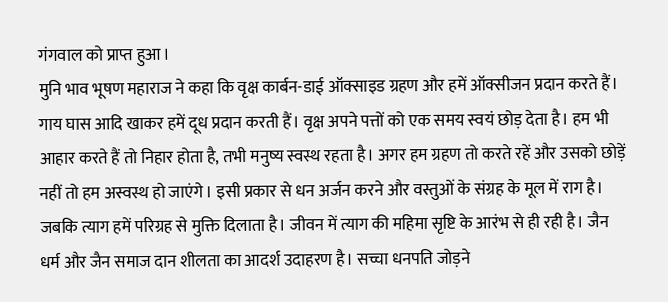गंगवाल को प्राप्त हुआ।
मुनि भाव भूषण महाराज ने कहा कि वृक्ष कार्बन-डाई ऑक्साइड ग्रहण और हमें ऑक्सीजन प्रदान करते हैं। गाय घास आदि खाकर हमें दूध प्रदान करती हैं। वृक्ष अपने पत्तों को एक समय स्वयं छोड़ देता है। हम भी आहार करते हैं तो निहार होता है, तभी मनुष्य स्वस्थ रहता है। अगर हम ग्रहण तो करते रहें और उसको छोड़ें नहीं तो हम अस्वस्थ हो जाएंगे। इसी प्रकार से धन अर्जन करने और वस्तुओं के संग्रह के मूल में राग है। जबकि त्याग हमें परिग्रह से मुक्ति दिलाता है। जीवन में त्याग की महिमा सृष्टि के आरंभ से ही रही है। जैन धर्म और जैन समाज दान शीलता का आदर्श उदाहरण है। सच्चा धनपति जोड़ने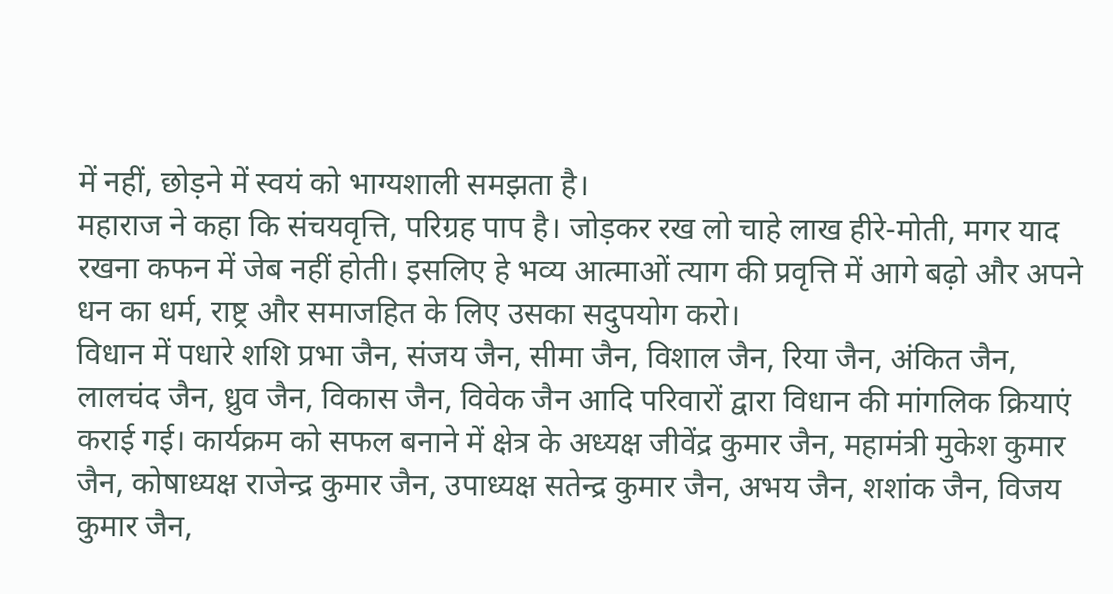में नहीं, छोड़ने में स्वयं को भाग्यशाली समझता है।
महाराज ने कहा कि संचयवृत्ति, परिग्रह पाप है। जोड़कर रख लो चाहे लाख हीरे-मोती, मगर याद रखना कफन में जेब नहीं होती। इसलिए हे भव्य आत्माओं त्याग की प्रवृत्ति में आगे बढ़ो और अपने धन का धर्म, राष्ट्र और समाजहित के लिए उसका सदुपयोग करो।
विधान में पधारे शशि प्रभा जैन, संजय जैन, सीमा जैन, विशाल जैन, रिया जैन, अंकित जैन, लालचंद जैन, ध्रुव जैन, विकास जैन, विवेक जैन आदि परिवारों द्वारा विधान की मांगलिक क्रियाएं कराई गई। कार्यक्रम को सफल बनाने में क्षेत्र के अध्यक्ष जीवेंद्र कुमार जैन, महामंत्री मुकेश कुमार जैन, कोषाध्यक्ष राजेन्द्र कुमार जैन, उपाध्यक्ष सतेन्द्र कुमार जैन, अभय जैन, शशांक जैन, विजय कुमार जैन,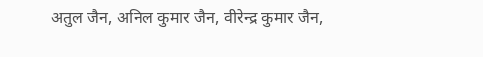अतुल जैन, अनिल कुमार जैन, वीरेन्द्र कुमार जैन,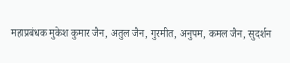महाप्रबंधक मुकेश कुमार जैन, अतुल जैन, गुरमीत, अनुपम, कमल जैन, सुदर्शन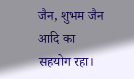जैन, शुभम जैन आदि का सहयोग रहा।